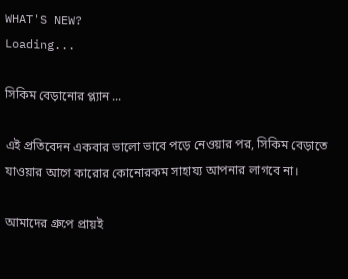WHAT'S NEW?
Loading...

সিকিম বেড়ানোর প্ল্যান ...

এই প্রতিবেদন একবার ভালো ভাবে পড়ে নেওয়ার পর, সিকিম বেড়াতে যাওয়ার আগে কারোর কোনোরকম সাহায্য আপনার লাগবে না।

আমাদের গ্রুপে প্রায়ই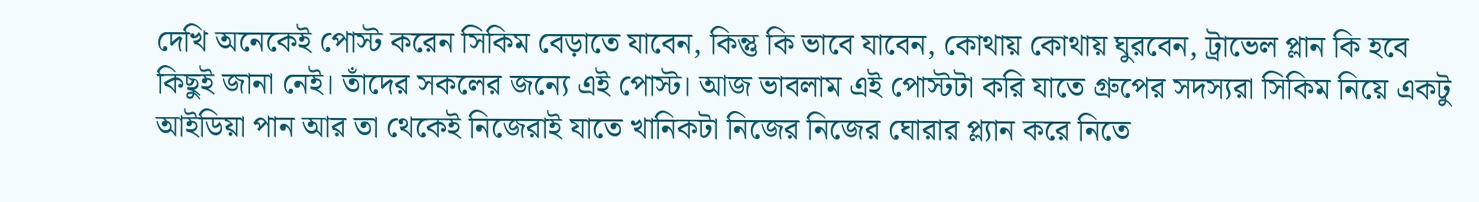দেখি অনেকেই পোস্ট করেন সিকিম বেড়াতে যাবেন, কিন্তু কি ভাবে যাবেন, কোথায় কোথায় ঘুরবেন, ট্রাভেল প্লান কি হবে কিছুই জানা নেই। তাঁদের সকলের জন্যে এই পোস্ট। আজ ভাবলাম এই পোস্টটা করি যাতে গ্রুপের সদস্যরা সিকিম নিয়ে একটু আইডিয়া পান আর তা থেকেই নিজেরাই যাতে খানিকটা নিজের নিজের ঘোরার প্ল্যান করে নিতে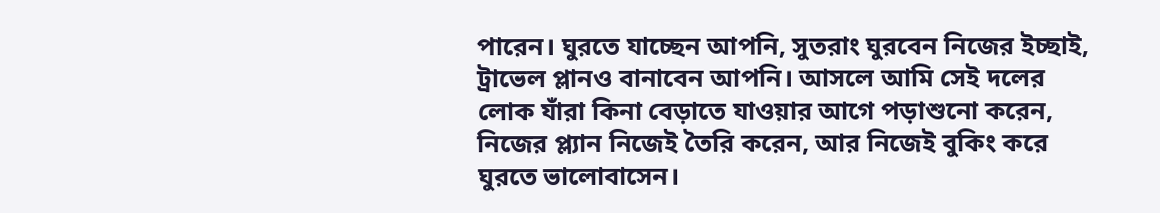পারেন। ঘুরতে যাচ্ছেন আপনি, সুতরাং ঘুরবেন নিজের ইচ্ছাই, ট্রাভেল প্লানও বানাবেন আপনি। আসলে আমি সেই দলের লোক যাঁরা কিনা বেড়াতে যাওয়ার আগে পড়াশুনো করেন, নিজের প্ল্যান নিজেই তৈরি করেন, আর নিজেই বুকিং করে ঘুরতে ভালোবাসেন।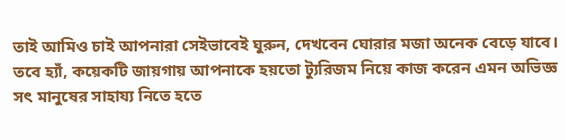তাই আমিও চাই আপনারা সেইভাবেই ঘুরুন, দেখবেন ঘোরার মজা অনেক বেড়ে যাবে। তবে হ্যাঁ, কয়েকটি জায়গায় আপনাকে হয়তো ট্যুরিজম নিয়ে কাজ করেন এমন অভিজ্ঞ সৎ মানুষের সাহায্য নিতে হতে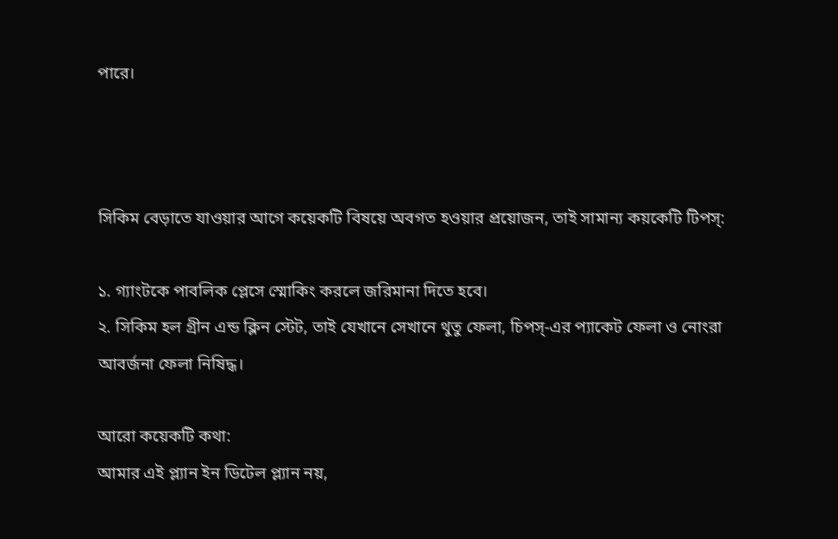পারে।



সিকিম বেড়াতে যাওয়ার আগে কয়েকটি বিষয়ে অবগত হওয়ার প্রয়োজন, তাই সামান্য কয়কেটি টিপস্:

১. গ্যাংটকে পাবলিক প্লেসে স্মোকিং করলে জরিমানা দিতে হবে।
২. সিকিম হল গ্রীন এন্ড ক্লিন স্টেট, তাই যেখানে সেখানে থুতু ফেলা, চিপস্-এর প্যাকেট ফেলা ও নোংরা আবর্জনা ফেলা নিষিদ্ধ।

আরো কয়েকটি কথা:
আমার এই প্ল্যান ইন ডিটেল প্ল্যান নয়,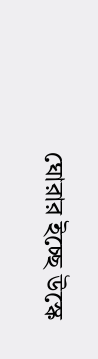ঘোরার ইচ্ছে উস্কে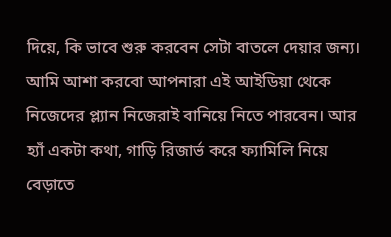দিয়ে, কি ভাবে শুরু করবেন সেটা বাতলে দেয়ার জন্য। আমি আশা করবো আপনারা এই আইডিয়া থেকে নিজেদের প্ল্যান নিজেরাই বানিয়ে নিতে পারবেন। আর হ্যাঁ একটা কথা, গাড়ি রিজার্ভ করে ফ্যামিলি নিয়ে বেড়াতে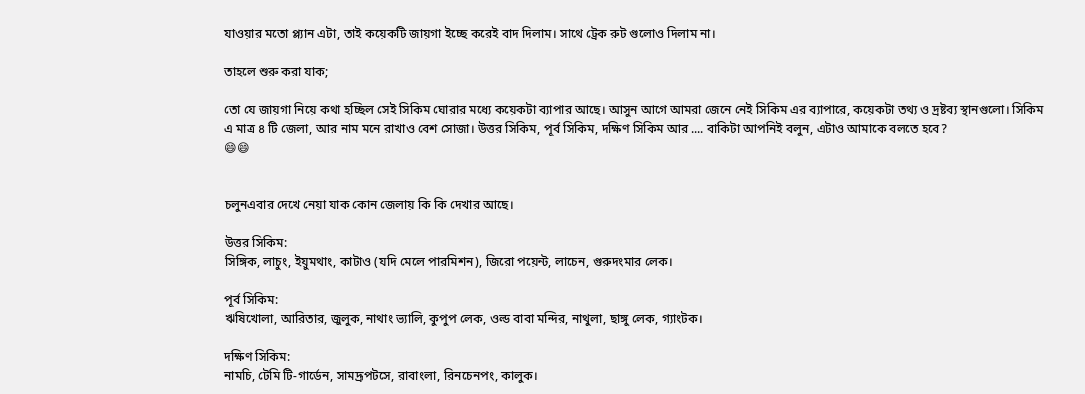যাওয়ার মতো প্ল্যান এটা, তাই কয়েকটি জায়গা ইচ্ছে করেই বাদ দিলাম। সাথে ট্রেক রুট গুলোও দিলাম না।

তাহলে শুরু করা যাক;

তো যে জায়গা নিয়ে কথা হচ্ছিল সেই সিকিম ঘোরার মধ্যে কয়েকটা ব্যাপার আছে। আসুন আগে আমরা জেনে নেই সিকিম এর ব্যাপারে, কয়েকটা তথ্য ও দ্রষ্টব্য স্থানগুলো। সিকিম এ মাত্র ৪ টি জেলা, আর নাম মনে রাখাও বেশ সোজা। উত্তর সিকিম, পূর্ব সিকিম, দক্ষিণ সিকিম আর .... বাকিটা আপনিই বলুন, এটাও আমাকে বলতে হবে?
😄😄


চলুনএবার দেখে নেয়া যাক কোন জেলায় কি কি দেখার আছে।

উত্তর সিকিম:
সিঙ্গিক, লাচুং, ইয়ুমথাং, কাটাও (যদি মেলে পারমিশন), জিরো পয়েন্ট, লাচেন, গুরুদংমার লেক।

পূর্ব সিকিম:
ঋষিখোলা, আরিতার, জুলুক, নাথাং ভ্যালি, কুপুপ লেক, ওল্ড বাবা মন্দির, নাথুলা, ছাঙ্গু লেক, গ্যাংটক।

দক্ষিণ সিকিম:
নামচি, টেমি টি-গার্ডেন, সামদ্রূপটসে, রাবাংলা, রিনচেনপং, কালুক।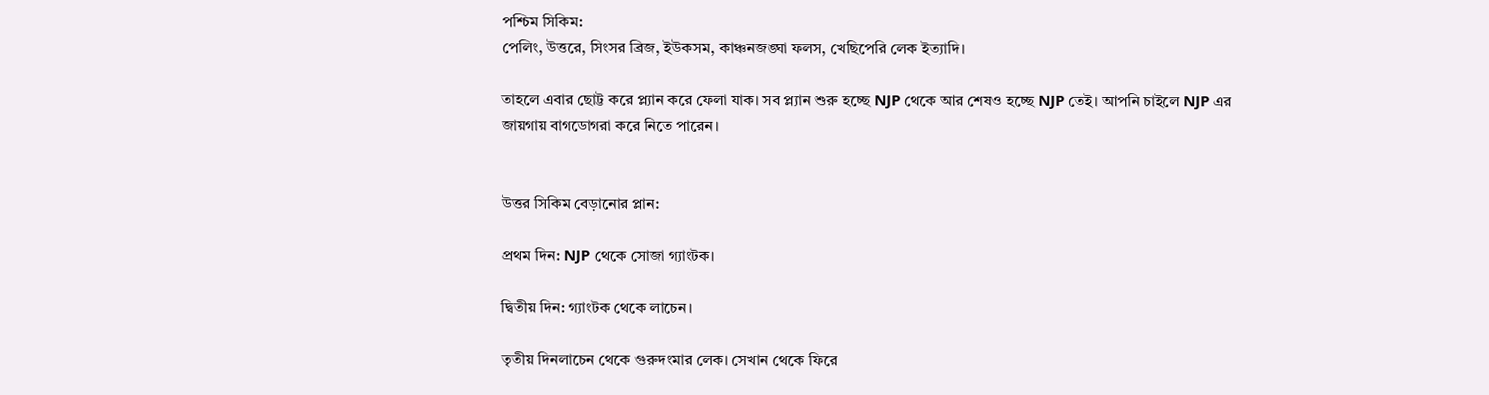পশ্চিম সিকিম:
পেলিং, উত্তরে, সিংসর ব্রিজ, ইউকসম, কাঞ্চনজঙ্ঘা ফলস, খেছিপেরি লেক ইত্যাদি।

তাহলে এবার ছোট্ট করে প্ল্যান করে ফেলা যাক। সব প্ল্যান শুরু হচ্ছে NJP থেকে আর শেষও হচ্ছে NJP তেই। আপনি চাইলে NJP এর জায়গায় বাগডোগরা করে নিতে পারেন।


উত্তর সিকিম বেড়ানোর প্লান:

প্রথম দিন: NJP থেকে সোজা গ্যাংটক।

দ্বিতীয় দিন: গ্যাংটক থেকে লাচেন।

তৃতীয় দিনলাচেন থেকে গুরুদংমার লেক। সেখান থেকে ফিরে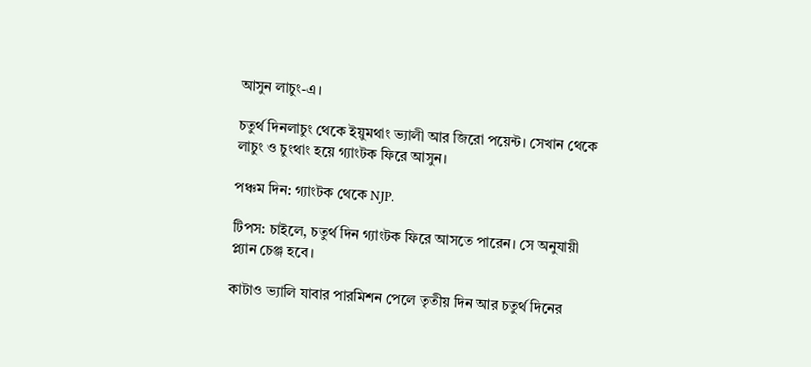আসুন লাচুং-এ।

চতুর্থ দিনলাচুং থেকে ইয়ুমথাং ভ্যালী আর জিরো পয়েন্ট। সেখান থেকে লাচুং ও চুংথাং হয়ে গ্যাংটক ফিরে আসুন।

পঞ্চম দিন: গ্যাংটক থেকে NJP.

টিপস: চাইলে, চতুর্থ দিন গ্যাংটক ফিরে আসতে পারেন। সে অনুযায়ী প্ল্যান চেঞ্জ হবে।

কাটাও ভ্যালি যাবার পারমিশন পেলে তৃতীয় দিন আর চতুর্থ দিনের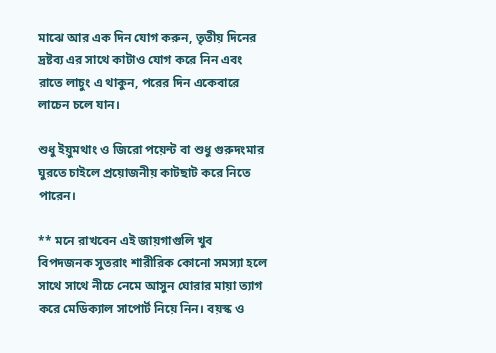মাঝে আর এক দিন যোগ করুন, তৃতীয় দিনের দ্রষ্টব্য এর সাথে কাটাও যোগ করে নিন এবং রাতে লাচুং এ থাকুন, পরের দিন একেবারে লাচেন চলে যান।

শুধু ইয়ুমথাং ও জিরো পয়েন্ট বা শুধু গুরুদংমার ঘুরতে চাইলে প্রয়োজনীয় কাটছাট করে নিতে পারেন।

** মনে রাখবেন এই জায়গাগুলি খুব বিপদজনক সুতরাং শারীরিক কোনো সমস্যা হলে সাথে সাথে নীচে নেমে আসুন ঘোরার মায়া ত্যাগ করে মেডিক্যাল সাপোর্ট নিয়ে নিন। বয়স্ক ও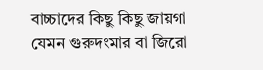বাচ্চাদের কিছু কিছু জায়গা যেমন গুরুদংমার বা জিরো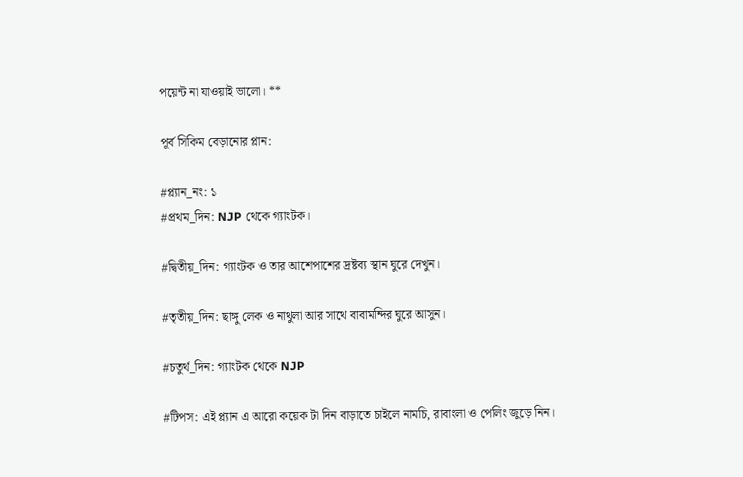পয়েন্ট না যাওয়াই ভালো। **

পূর্ব সিকিম বেড়ানোর প্লান:

#প্ল্যান_নং: ১
#প্রথম_দিন: NJP থেকে গ্যাংটক।

#দ্বিতীয়_দিন: গ্যাংটক ও তার আশেপাশের দ্রষ্টব্য স্থান ঘুরে দেখুন।

#তৃতীয়_দিন: ছাঙ্গু লেক ও নাথুলা আর সাথে বাবামন্দির ঘুরে আসুন।

#চতুর্থ_দিন: গ্যাংটক থেকে NJP

#টিপস: এই প্ল্যান এ আরো কয়েক টা দিন বাড়াতে চাইলে নামচি, রাবাংলা ও পেলিং জুড়ে নিন।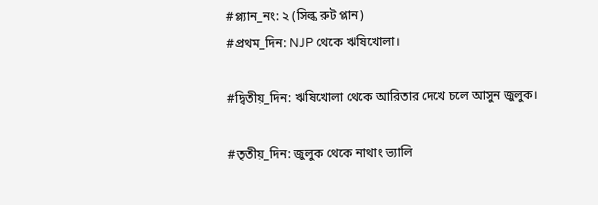#প্ল্যান_নং: ২ (সিল্ক রুট প্লান)
#প্রথম_দিন: NJP থেকে ঋষিখোলা।

#দ্বিতীয়_দিন: ঋষিখোলা থেকে আরিতার দেখে চলে আসুন জুলুক।

#তৃতীয়_দিন: জুলুক থেকে নাথাং ভ্যালি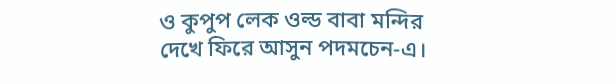ও কুপুপ লেক ওল্ড বাবা মন্দির দেখে ফিরে আসুন পদমচেন-এ।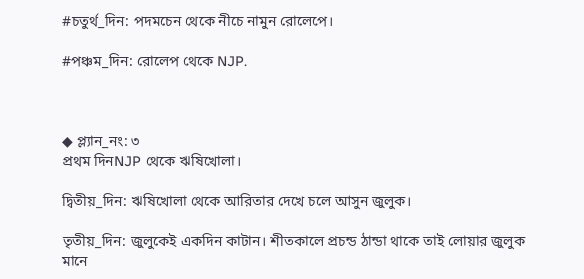#চতুর্থ_দিন: পদমচেন থেকে নীচে নামুন রোলেপে।

#পঞ্চম_দিন: রোলেপ থেকে NJP.



◆ প্ল্যান_নং: ৩
প্রথম দিনNJP থেকে ঋষিখোলা।

দ্বিতীয়_দিন: ঋষিখোলা থেকে আরিতার দেখে চলে আসুন জুলুক।

তৃতীয়_দিন: জুলুকেই একদিন কাটান। শীতকালে প্রচন্ড ঠান্ডা থাকে তাই লোয়ার জুলুক মানে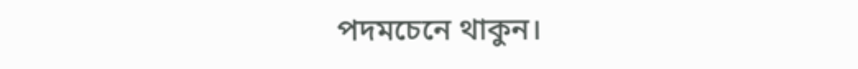পদমচেনে থাকুন।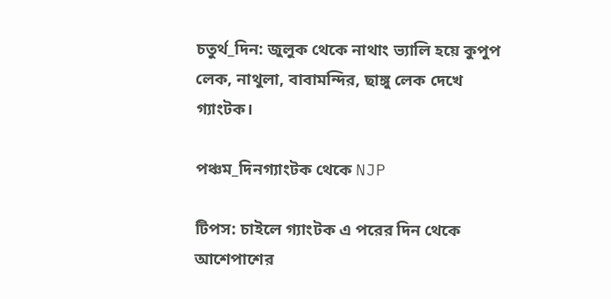চতুর্থ_দিন: জুলুক থেকে নাথাং ভ্যালি হয়ে কুপুপ লেক, নাথুলা, বাবামন্দির, ছাঙ্গু লেক দেখে গ্যাংটক।

পঞ্চম_দিনগ্যাংটক থেকে NJP

টিপস: চাইলে গ্যাংটক এ পরের দিন থেকে আশেপাশের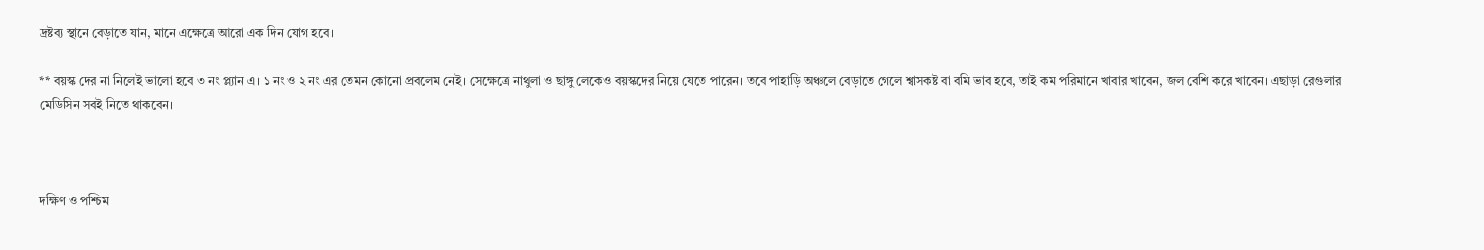দ্রষ্টব্য স্থানে বেড়াতে যান, মানে এক্ষেত্রে আরো এক দিন যোগ হবে।

** বয়স্ক দের না নিলেই ভালো হবে ৩ নং প্ল্যান এ। ১ নং ও ২ নং এর তেমন কোনো প্রবলেম নেই। সেক্ষেত্রে নাথুলা ও ছাঙ্গু লেকেও বয়স্কদের নিয়ে যেতে পারেন। তবে পাহাড়ি অঞ্চলে বেড়াতে গেলে শ্বাসকষ্ট বা বমি ভাব হবে, তাই কম পরিমানে খাবার খাবেন, জল বেশি করে খাবেন। এছাড়া রেগুলার মেডিসিন সবই নিতে থাকবেন।



দক্ষিণ ও পশ্চিম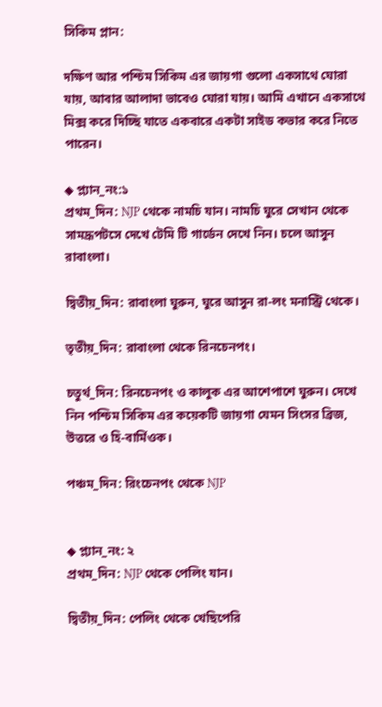সিকিম প্লান:

দক্ষিণ আর পশ্চিম সিকিম এর জায়গা গুলো একসাথে ঘোরা যায়, আবার আলাদা ভাবেও ঘোরা যায়। আমি এখানে একসাথে মিক্স করে দিচ্ছি যাতে একবারে একটা সাইড কভার করে নিতে পারেন।

◆ প্ল্যান_নং:১
প্রথম_দিন: NJP থেকে নামচি যান। নামচি ঘুরে সেখান থেকে সামদ্রূপটসে দেখে টেমি টি গার্ডেন দেখে নিন। চলে আসুন রাবাংলা।

দ্বিতীয়_দিন: রাবাংলা ঘুরুন, ঘুরে আসুন রা-লং মনাস্ট্রি থেকে।

তৃতীয়_দিন: রাবাংলা থেকে রিনচেনপং।

চতুর্থ_দিন: রিনচেনপং ও কালুক এর আশেপাশে ঘুরুন। দেখে নিন পশ্চিম সিকিম এর কয়েকটি জায়গা যেমন সিংসর ব্রিজ, উত্তরে ও হি-বার্মিওক।

পঞ্চম_দিন: রিংচেনপং থেকে NJP


◆ প্ল্যান_নং: ২
প্রথম_দিন: NJP থেকে পেলিং যান।

দ্বিতীয়_দিন: পেলিং থেকে খেছিপেরি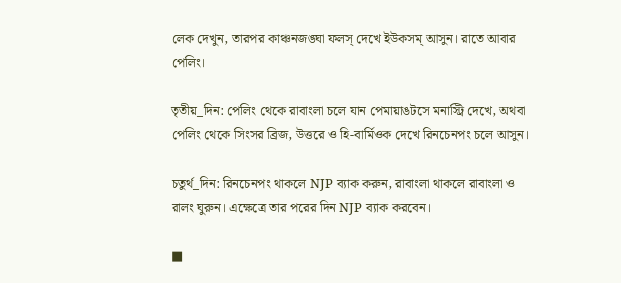লেক দেখুন, তারপর কাঞ্চনজঙ্ঘা ফলস্ দেখে ইউকসম্ আসুন। রাতে আবার পেলিং।

তৃতীয়_দিন: পেলিং থেকে রাবাংলা চলে যান পেমায়াঙটসে মনাস্ট্রি দেখে, অথবা পেলিং থেকে সিংসর ব্রিজ, উত্তরে ও হি-বার্মিওক দেখে রিনচেনপং চলে আসুন।

চতুর্থ_দিন: রিনচেনপং থাকলে NJP ব্যাক করুন, রাবাংলা থাকলে রাবাংলা ও রালং ঘুরুন। এক্ষেত্রে তার পরের দিন NJP ব্যাক করবেন।

■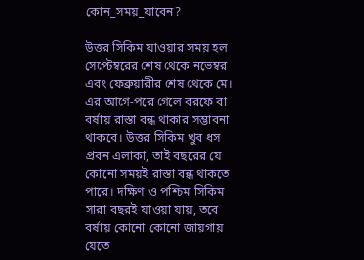কোন_সময়_যাবেন?

উত্তর সিকিম যাওয়ার সময় হল সেপ্টেম্বরের শেষ থেকে নভেম্বর এবং ফেব্রুয়ারীর শেষ থেকে মে। এর আগে-পরে গেলে বরফে বা বর্ষায় রাস্তা বন্ধ থাকার সম্ভাবনা থাকবে। উত্তর সিকিম খুব ধস প্রবন এলাকা, তাই বছরের যে কোনো সময়ই রাস্তা বন্ধ থাকতে পারে। দক্ষিণ ও পশ্চিম সিকিম সারা বছরই যাওয়া যায়, তবে বর্ষায় কোনো কোনো জায়গায় যেতে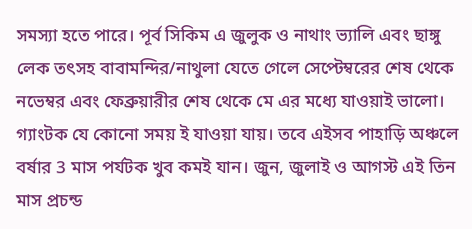সমস্যা হতে পারে। পূর্ব সিকিম এ জুলুক ও নাথাং ভ্যালি এবং ছাঙ্গু লেক তৎসহ বাবামন্দির/নাথুলা যেতে গেলে সেপ্টেম্বরের শেষ থেকে নভেম্বর এবং ফেব্রুয়ারীর শেষ থেকে মে এর মধ্যে যাওয়াই ভালো। গ্যাংটক যে কোনো সময় ই যাওয়া যায়। তবে এইসব পাহাড়ি অঞ্চলে বর্ষার 3 মাস পর্যটক খুব কমই যান। জুন, জুলাই ও আগস্ট এই তিন মাস প্রচন্ড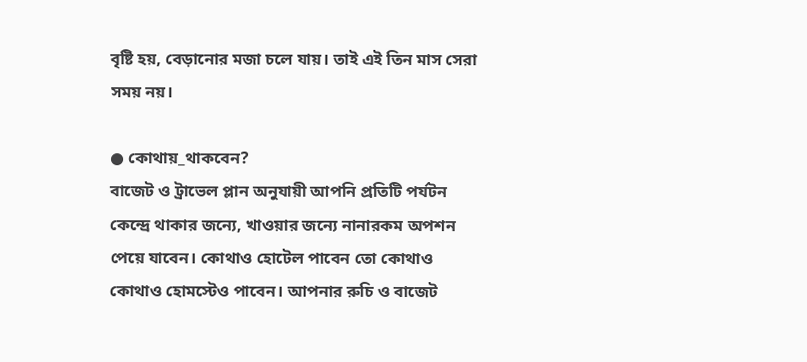বৃষ্টি হয়, বেড়ানোর মজা চলে যায়। তাই এই তিন মাস সেরা সময় নয়।

● কোথায়_থাকবেন?
বাজেট ও ট্রাভেল প্লান অনুযায়ী আপনি প্রতিটি পর্যটন কেন্দ্রে থাকার জন্যে, খাওয়ার জন্যে নানারকম অপশন পেয়ে যাবেন। কোথাও হোটেল পাবেন তো কোথাও কোথাও হোমস্টেও পাবেন। আপনার রুচি ও বাজেট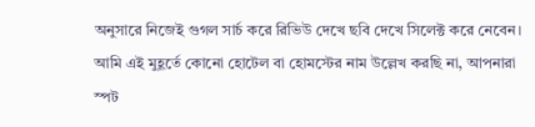অনুসারে নিজেই গুগল সার্চ করে রিভিউ দেখে ছবি দেখে সিলেক্ট করে নেবেন। আমি এই মুহূর্তে কোনো হোটেল বা হোমস্টের নাম উল্লেখ করছি না, আপনারা স্পট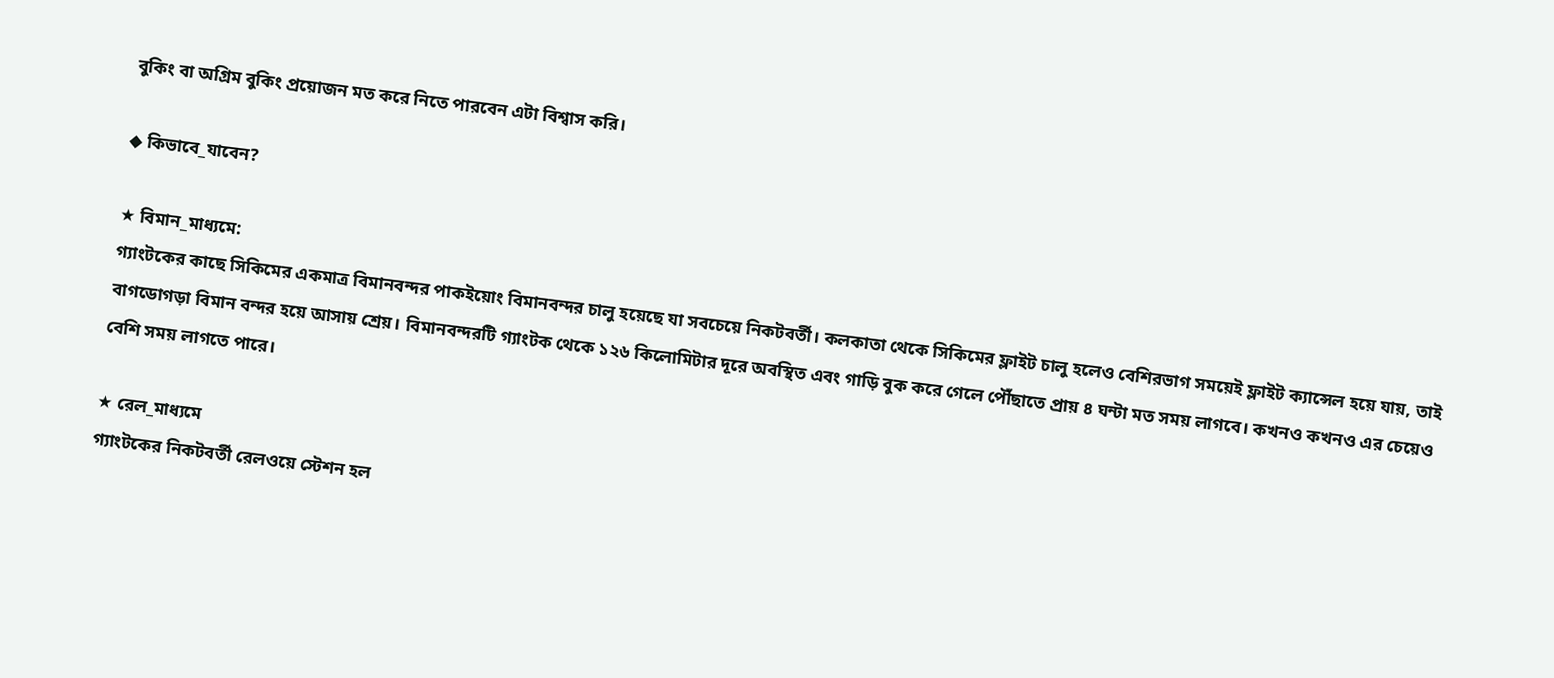বুকিং বা অগ্রিম বুকিং প্রয়োজন মত করে নিতে পারবেন এটা বিশ্বাস করি।

◆ কিভাবে_যাবেন?

★ বিমান_মাধ্যমে:
গ্যাংটকের কাছে সিকিমের একমাত্র বিমানবন্দর পাকইয়োং বিমানবন্দর চালু হয়েছে যা সবচেয়ে নিকটবর্তী। কলকাতা থেকে সিকিমের ফ্লাইট চালু হলেও বেশিরভাগ সময়েই ফ্লাইট ক্যান্সেল হয়ে যায়, তাই বাগডোগড়া বিমান বন্দর হয়ে আসায় শ্রেয়। বিমানবন্দরটি গ্যাংটক থেকে ১২৬ কিলোমিটার দূরে অবস্থিত এবং গাড়ি বুক করে গেলে পৌঁছাতে প্রায় ৪ ঘন্টা মত সময় লাগবে। কখনও কখনও এর চেয়েও বেশি সময় লাগতে পারে।

★ রেল_মাধ্যমে
গ্যাংটকের নিকটবর্তী রেলওয়ে স্টেশন হল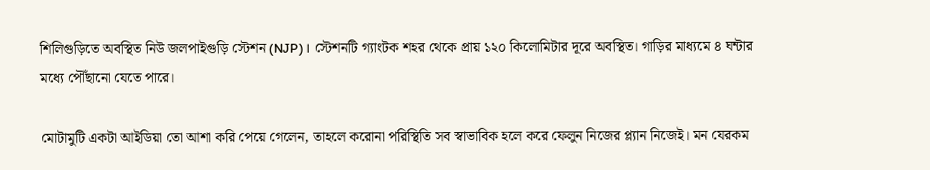শিলিগুড়িতে অবস্থিত নিউ জলপাইগুড়ি স্টেশন (NJP)। স্টেশনটি গ্যাংটক শহর থেকে প্রায় ১২০ কিলোমিটার দূরে অবস্থিত। গাড়ির মাধ্যমে ৪ ঘন্টার মধ্যে পৌঁছানো যেতে পারে।

মোটামুটি একটা আইডিয়া তো আশা করি পেয়ে গেলেন, তাহলে করোনা পরিস্থিতি সব স্বাভাবিক হলে করে ফেলুন নিজের প্ল্যান নিজেই। মন যেরকম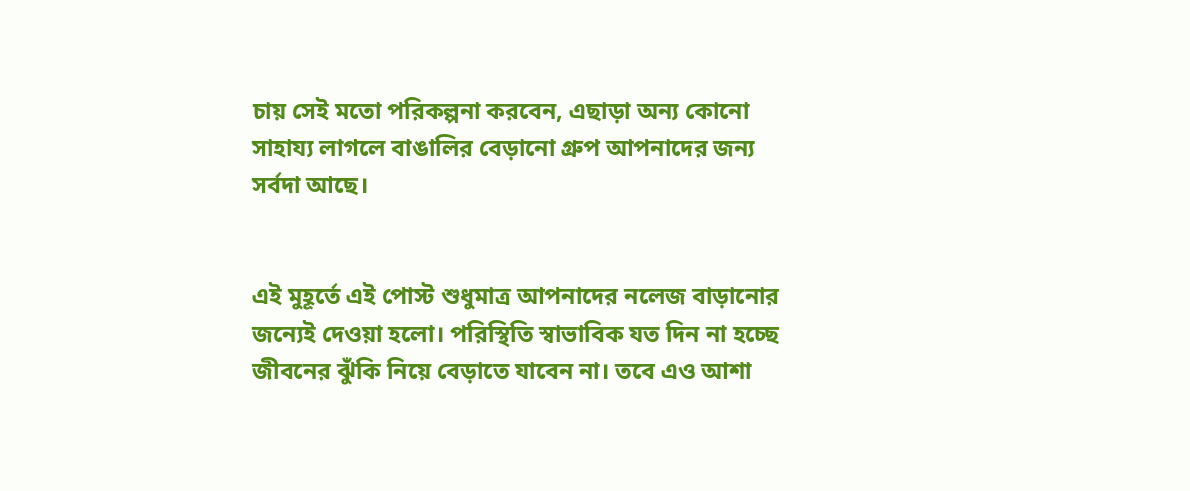চায় সেই মতো পরিকল্পনা করবেন, এছাড়া অন্য কোনো সাহায্য লাগলে বাঙালির বেড়ানো গ্রুপ আপনাদের জন্য সর্বদা আছে।


এই মুহূর্তে এই পোস্ট শুধুমাত্র আপনাদের নলেজ বাড়ানোর জন্যেই দেওয়া হলো। পরিস্থিতি স্বাভাবিক যত দিন না হচ্ছে জীবনের ঝুঁকি নিয়ে বেড়াতে যাবেন না। তবে এও আশা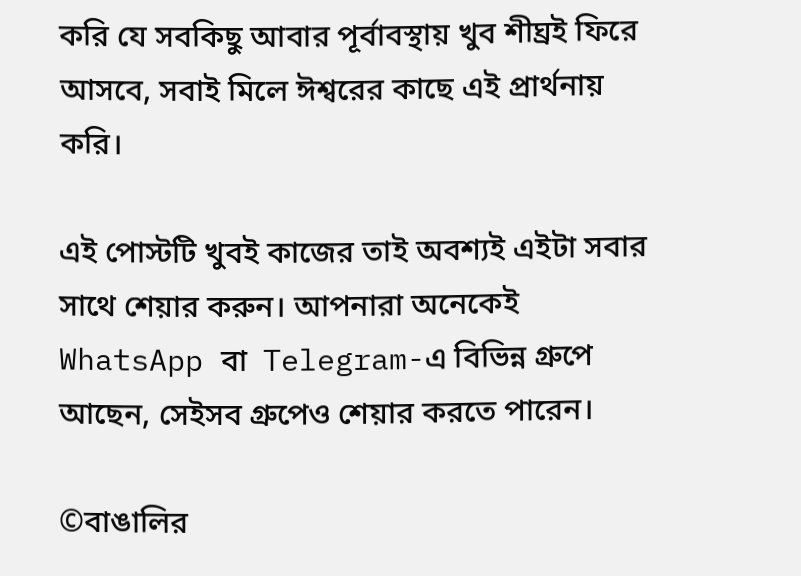করি যে সবকিছু আবার পূর্বাবস্থায় খুব শীঘ্রই ফিরে আসবে, সবাই মিলে ঈশ্বরের কাছে এই প্রার্থনায় করি।

এই পোস্টটি খুবই কাজের তাই অবশ্যই এইটা সবার সাথে শেয়ার করুন। আপনারা অনেকেই  WhatsApp বা  Telegram-এ বিভিন্ন গ্রুপে আছেন, সেইসব গ্রুপেও শেয়ার করতে পারেন।

©বাঙালির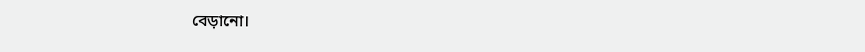বেড়ানো।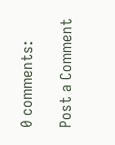0 comments:

Post a Comment